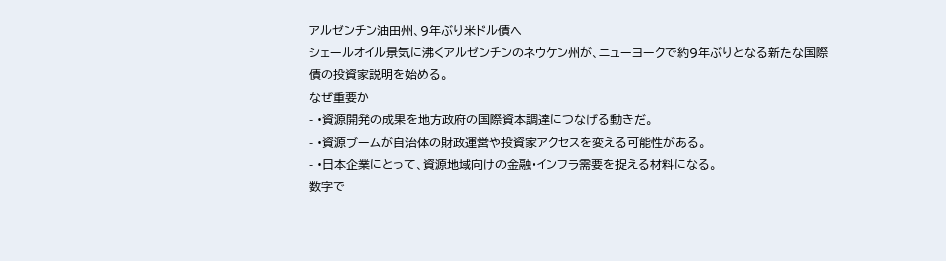アルゼンチン油田州、9年ぶり米ドル債へ
シェールオイル景気に沸くアルゼンチンのネウケン州が、ニューヨークで約9年ぶりとなる新たな国際債の投資家説明を始める。
なぜ重要か
- •資源開発の成果を地方政府の国際資本調達につなげる動きだ。
- •資源ブームが自治体の財政運営や投資家アクセスを変える可能性がある。
- •日本企業にとって、資源地域向けの金融・インフラ需要を捉える材料になる。
数字で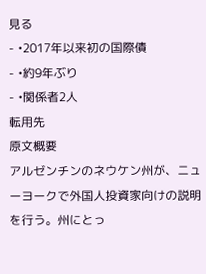見る
- •2017年以来初の国際債
- •約9年ぶり
- •関係者2人
転用先
原文概要
アルゼンチンのネウケン州が、ニューヨークで外国人投資家向けの説明を行う。州にとっ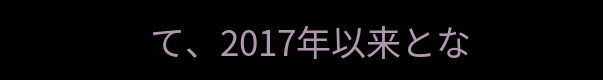て、2017年以来とな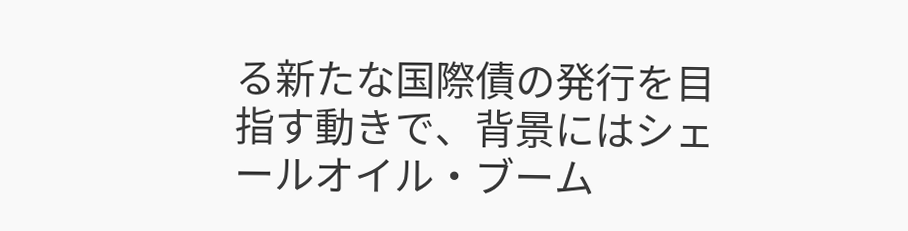る新たな国際債の発行を目指す動きで、背景にはシェールオイル・ブーム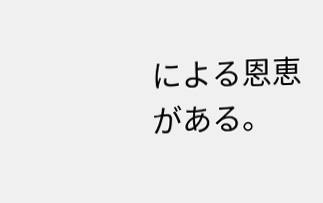による恩恵がある。